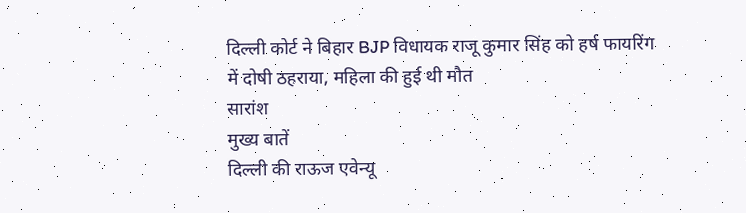दिल्ली कोर्ट ने बिहार BJP विधायक राजू कुमार सिंह को हर्ष फायरिंग में दोषी ठहराया, महिला की हुई थी मौत
सारांश
मुख्य बातें
दिल्ली की राऊज एवेन्यू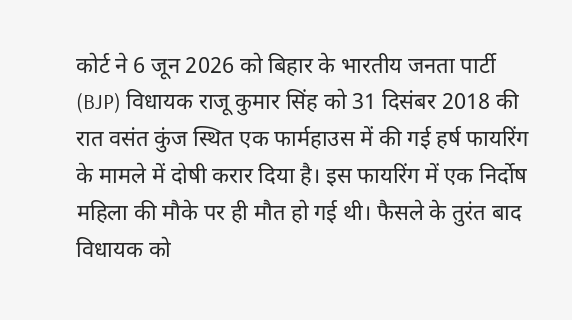कोर्ट ने 6 जून 2026 को बिहार के भारतीय जनता पार्टी (BJP) विधायक राजू कुमार सिंह को 31 दिसंबर 2018 की रात वसंत कुंज स्थित एक फार्महाउस में की गई हर्ष फायरिंग के मामले में दोषी करार दिया है। इस फायरिंग में एक निर्दोष महिला की मौके पर ही मौत हो गई थी। फैसले के तुरंत बाद विधायक को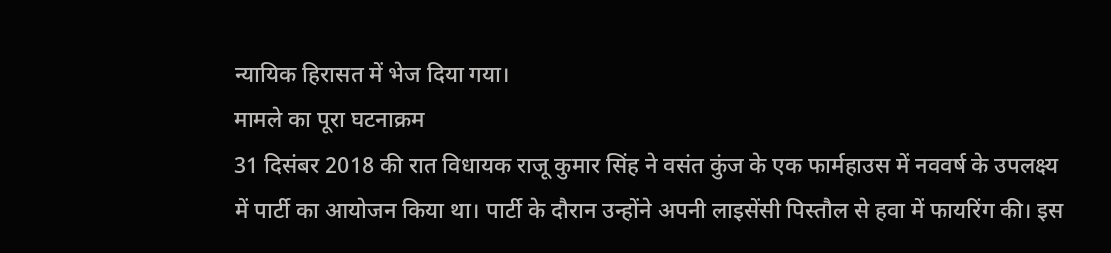न्यायिक हिरासत में भेज दिया गया।
मामले का पूरा घटनाक्रम
31 दिसंबर 2018 की रात विधायक राजू कुमार सिंह ने वसंत कुंज के एक फार्महाउस में नववर्ष के उपलक्ष्य में पार्टी का आयोजन किया था। पार्टी के दौरान उन्होंने अपनी लाइसेंसी पिस्तौल से हवा में फायरिंग की। इस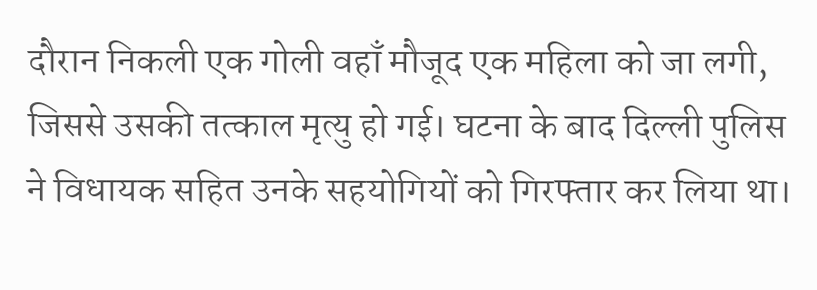दौरान निकली एक गोली वहाँ मौजूद एक महिला को जा लगी, जिससे उसकी तत्काल मृत्यु हो गई। घटना के बाद दिल्ली पुलिस ने विधायक सहित उनके सहयोगियों को गिरफ्तार कर लिया था।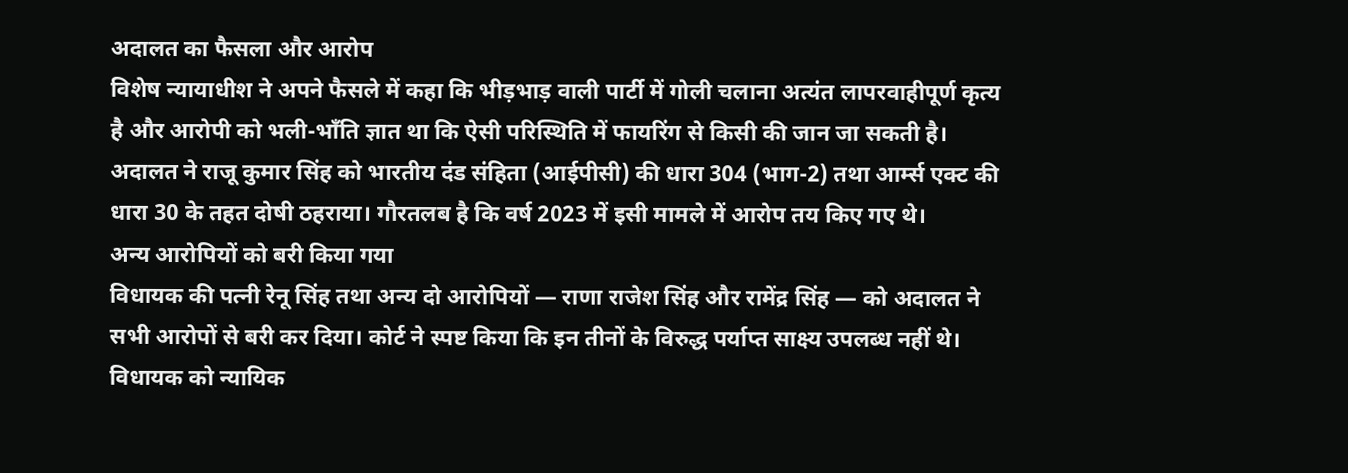अदालत का फैसला और आरोप
विशेष न्यायाधीश ने अपने फैसले में कहा कि भीड़भाड़ वाली पार्टी में गोली चलाना अत्यंत लापरवाहीपूर्ण कृत्य है और आरोपी को भली-भाँति ज्ञात था कि ऐसी परिस्थिति में फायरिंग से किसी की जान जा सकती है। अदालत ने राजू कुमार सिंह को भारतीय दंड संहिता (आईपीसी) की धारा 304 (भाग-2) तथा आर्म्स एक्ट की धारा 30 के तहत दोषी ठहराया। गौरतलब है कि वर्ष 2023 में इसी मामले में आरोप तय किए गए थे।
अन्य आरोपियों को बरी किया गया
विधायक की पत्नी रेनू सिंह तथा अन्य दो आरोपियों — राणा राजेश सिंह और रामेंद्र सिंह — को अदालत ने सभी आरोपों से बरी कर दिया। कोर्ट ने स्पष्ट किया कि इन तीनों के विरुद्ध पर्याप्त साक्ष्य उपलब्ध नहीं थे।
विधायक को न्यायिक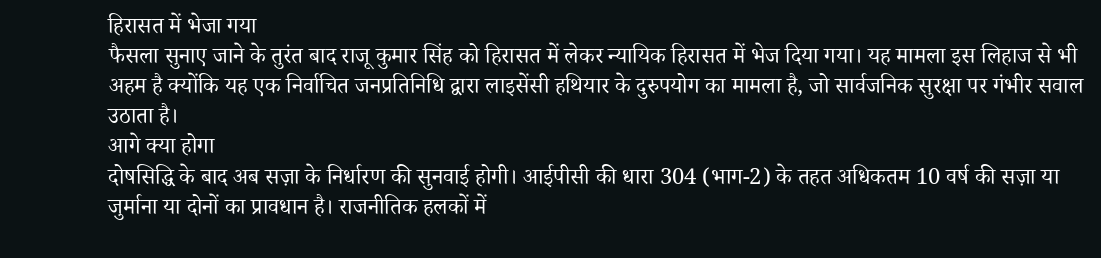हिरासत में भेजा गया
फैसला सुनाए जाने के तुरंत बाद राजू कुमार सिंह को हिरासत में लेकर न्यायिक हिरासत में भेज दिया गया। यह मामला इस लिहाज से भी अहम है क्योंकि यह एक निर्वाचित जनप्रतिनिधि द्वारा लाइसेंसी हथियार के दुरुपयोग का मामला है, जो सार्वजनिक सुरक्षा पर गंभीर सवाल उठाता है।
आगे क्या होगा
दोषसिद्धि के बाद अब सज़ा के निर्धारण की सुनवाई होगी। आईपीसी की धारा 304 (भाग-2) के तहत अधिकतम 10 वर्ष की सज़ा या जुर्माना या दोनों का प्रावधान है। राजनीतिक हलकों में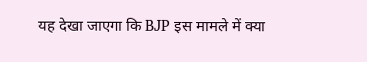यह देखा जाएगा कि BJP इस मामले में क्या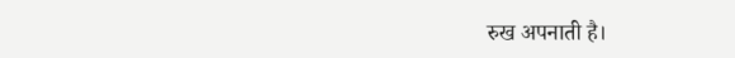रुख अपनाती है।